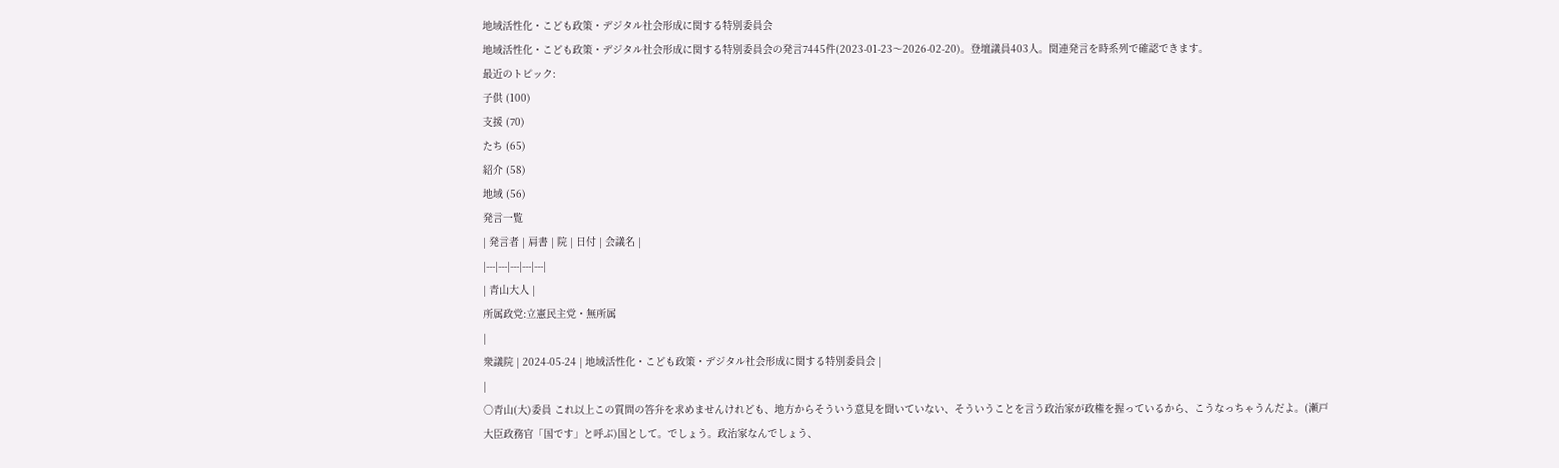地域活性化・こども政策・デジタル社会形成に関する特別委員会
地域活性化・こども政策・デジタル社会形成に関する特別委員会の発言7445件(2023-01-23〜2026-02-20)。登壇議員403人。関連発言を時系列で確認できます。
最近のトピック:
子供 (100)
支援 (70)
たち (65)
紹介 (58)
地域 (56)
発言一覧
| 発言者 | 肩書 | 院 | 日付 | 会議名 |
|---|---|---|---|---|
| 青山大人 |
所属政党:立憲民主党・無所属
|
衆議院 | 2024-05-24 | 地域活性化・こども政策・デジタル社会形成に関する特別委員会 |
|
○青山(大)委員 これ以上この質問の答弁を求めませんけれども、地方からそういう意見を聞いていない、そういうことを言う政治家が政権を握っているから、こうなっちゃうんだよ。(瀬戸大臣政務官「国です」と呼ぶ)国として。でしょう。政治家なんでしょう、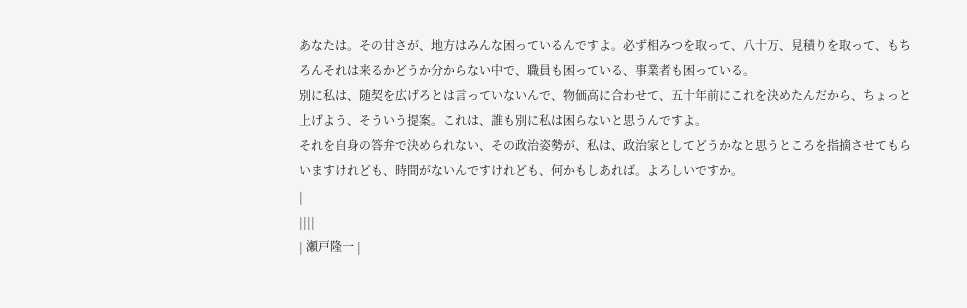あなたは。その甘さが、地方はみんな困っているんですよ。必ず相みつを取って、八十万、見積りを取って、もちろんそれは来るかどうか分からない中で、職員も困っている、事業者も困っている。
別に私は、随契を広げろとは言っていないんで、物価高に合わせて、五十年前にこれを決めたんだから、ちょっと上げよう、そういう提案。これは、誰も別に私は困らないと思うんですよ。
それを自身の答弁で決められない、その政治姿勢が、私は、政治家としてどうかなと思うところを指摘させてもらいますけれども、時間がないんですけれども、何かもしあれば。よろしいですか。
|
||||
| 瀬戸隆一 |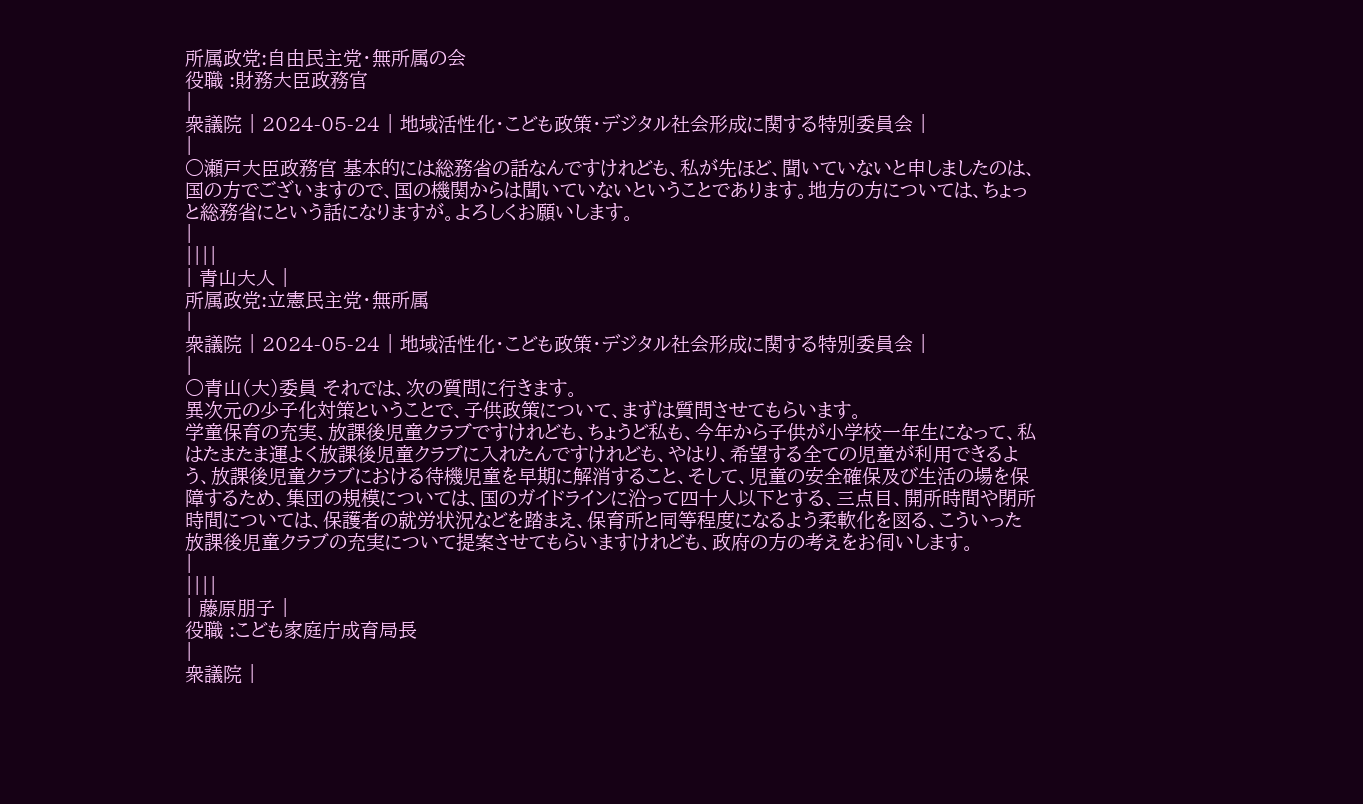所属政党:自由民主党・無所属の会
役職 :財務大臣政務官
|
衆議院 | 2024-05-24 | 地域活性化・こども政策・デジタル社会形成に関する特別委員会 |
|
○瀬戸大臣政務官 基本的には総務省の話なんですけれども、私が先ほど、聞いていないと申しましたのは、国の方でございますので、国の機関からは聞いていないということであります。地方の方については、ちょっと総務省にという話になりますが。よろしくお願いします。
|
||||
| 青山大人 |
所属政党:立憲民主党・無所属
|
衆議院 | 2024-05-24 | 地域活性化・こども政策・デジタル社会形成に関する特別委員会 |
|
○青山(大)委員 それでは、次の質問に行きます。
異次元の少子化対策ということで、子供政策について、まずは質問させてもらいます。
学童保育の充実、放課後児童クラブですけれども、ちょうど私も、今年から子供が小学校一年生になって、私はたまたま運よく放課後児童クラブに入れたんですけれども、やはり、希望する全ての児童が利用できるよう、放課後児童クラブにおける待機児童を早期に解消すること、そして、児童の安全確保及び生活の場を保障するため、集団の規模については、国のガイドラインに沿って四十人以下とする、三点目、開所時間や閉所時間については、保護者の就労状況などを踏まえ、保育所と同等程度になるよう柔軟化を図る、こういった放課後児童クラブの充実について提案させてもらいますけれども、政府の方の考えをお伺いします。
|
||||
| 藤原朋子 |
役職 :こども家庭庁成育局長
|
衆議院 |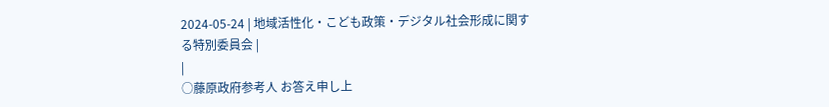2024-05-24 | 地域活性化・こども政策・デジタル社会形成に関する特別委員会 |
|
○藤原政府参考人 お答え申し上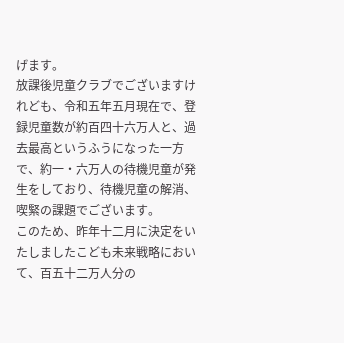げます。
放課後児童クラブでございますけれども、令和五年五月現在で、登録児童数が約百四十六万人と、過去最高というふうになった一方で、約一・六万人の待機児童が発生をしており、待機児童の解消、喫緊の課題でございます。
このため、昨年十二月に決定をいたしましたこども未来戦略において、百五十二万人分の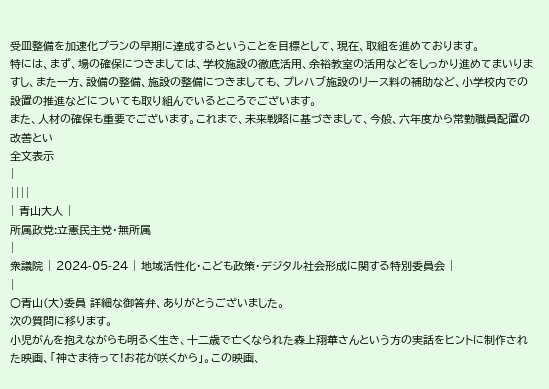受皿整備を加速化プランの早期に達成するということを目標として、現在、取組を進めております。
特には、まず、場の確保につきましては、学校施設の徹底活用、余裕教室の活用などをしっかり進めてまいりますし、また一方、設備の整備、施設の整備につきましても、プレハブ施設のリース料の補助など、小学校内での設置の推進などについても取り組んでいるところでございます。
また、人材の確保も重要でございます。これまで、未来戦略に基づきまして、今般、六年度から常勤職員配置の改善とい
全文表示
|
||||
| 青山大人 |
所属政党:立憲民主党・無所属
|
衆議院 | 2024-05-24 | 地域活性化・こども政策・デジタル社会形成に関する特別委員会 |
|
○青山(大)委員 詳細な御答弁、ありがとうございました。
次の質問に移ります。
小児がんを抱えながらも明るく生き、十二歳で亡くなられた森上翔華さんという方の実話をヒントに制作された映画、「神さま待って!お花が咲くから」。この映画、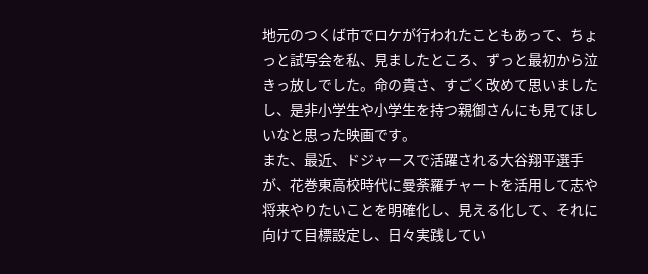地元のつくば市でロケが行われたこともあって、ちょっと試写会を私、見ましたところ、ずっと最初から泣きっ放しでした。命の貴さ、すごく改めて思いましたし、是非小学生や小学生を持つ親御さんにも見てほしいなと思った映画です。
また、最近、ドジャースで活躍される大谷翔平選手が、花巻東高校時代に曼荼羅チャートを活用して志や将来やりたいことを明確化し、見える化して、それに向けて目標設定し、日々実践してい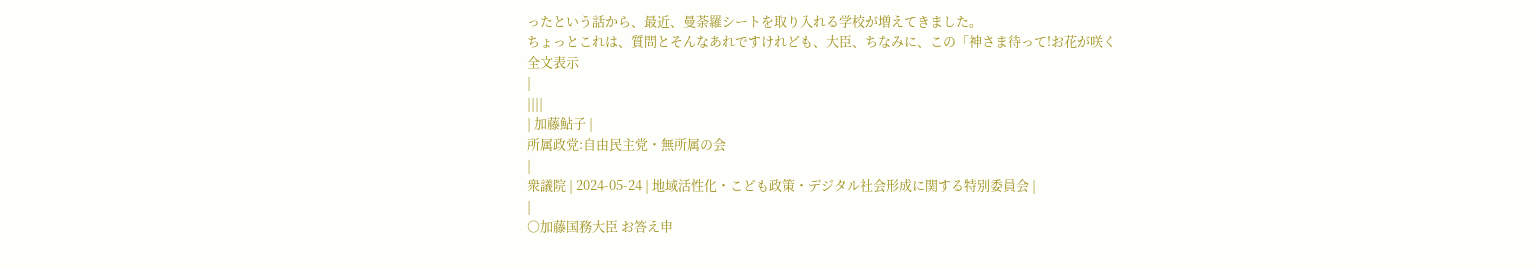ったという話から、最近、曼荼羅シートを取り入れる学校が増えてきました。
ちょっとこれは、質問とそんなあれですけれども、大臣、ちなみに、この「神さま待って!お花が咲く
全文表示
|
||||
| 加藤鮎子 |
所属政党:自由民主党・無所属の会
|
衆議院 | 2024-05-24 | 地域活性化・こども政策・デジタル社会形成に関する特別委員会 |
|
○加藤国務大臣 お答え申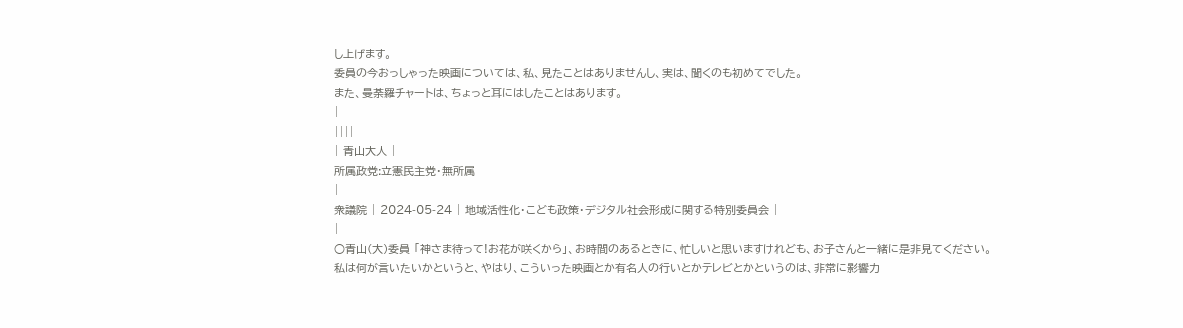し上げます。
委員の今おっしゃった映画については、私、見たことはありませんし、実は、聞くのも初めてでした。
また、曼荼羅チャートは、ちょっと耳にはしたことはあります。
|
||||
| 青山大人 |
所属政党:立憲民主党・無所属
|
衆議院 | 2024-05-24 | 地域活性化・こども政策・デジタル社会形成に関する特別委員会 |
|
○青山(大)委員 「神さま待って!お花が咲くから」、お時間のあるときに、忙しいと思いますけれども、お子さんと一緒に是非見てください。
私は何が言いたいかというと、やはり、こういった映画とか有名人の行いとかテレビとかというのは、非常に影響力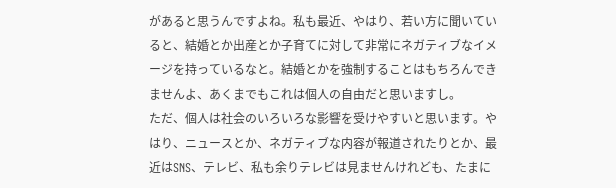があると思うんですよね。私も最近、やはり、若い方に聞いていると、結婚とか出産とか子育てに対して非常にネガティブなイメージを持っているなと。結婚とかを強制することはもちろんできませんよ、あくまでもこれは個人の自由だと思いますし。
ただ、個人は社会のいろいろな影響を受けやすいと思います。やはり、ニュースとか、ネガティブな内容が報道されたりとか、最近はSNS、テレビ、私も余りテレビは見ませんけれども、たまに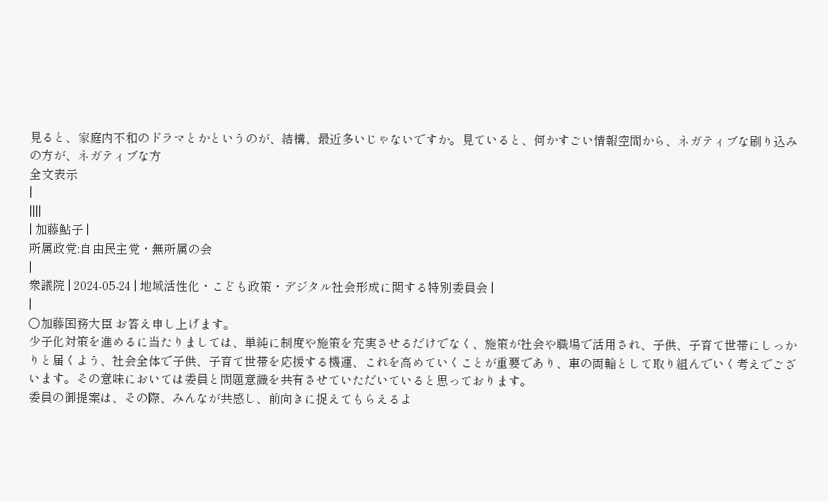見ると、家庭内不和のドラマとかというのが、結構、最近多いじゃないですか。見ていると、何かすごい情報空間から、ネガティブな刷り込みの方が、ネガティブな方
全文表示
|
||||
| 加藤鮎子 |
所属政党:自由民主党・無所属の会
|
衆議院 | 2024-05-24 | 地域活性化・こども政策・デジタル社会形成に関する特別委員会 |
|
○加藤国務大臣 お答え申し上げます。
少子化対策を進めるに当たりましては、単純に制度や施策を充実させるだけでなく、施策が社会や職場で活用され、子供、子育て世帯にしっかりと届くよう、社会全体で子供、子育て世帯を応援する機運、これを高めていくことが重要であり、車の両輪として取り組んでいく考えでございます。その意味においては委員と問題意識を共有させていただいていると思っております。
委員の御提案は、その際、みんなが共感し、前向きに捉えてもらえるよ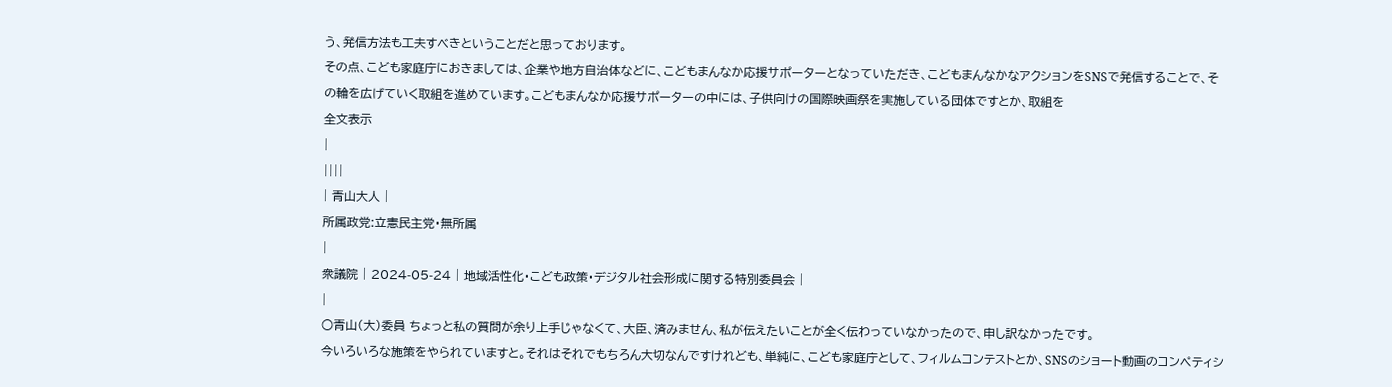う、発信方法も工夫すべきということだと思っております。
その点、こども家庭庁におきましては、企業や地方自治体などに、こどもまんなか応援サポーターとなっていただき、こどもまんなかなアクションをSNSで発信することで、その輪を広げていく取組を進めています。こどもまんなか応援サポーターの中には、子供向けの国際映画祭を実施している団体ですとか、取組を
全文表示
|
||||
| 青山大人 |
所属政党:立憲民主党・無所属
|
衆議院 | 2024-05-24 | 地域活性化・こども政策・デジタル社会形成に関する特別委員会 |
|
○青山(大)委員 ちょっと私の質問が余り上手じゃなくて、大臣、済みません、私が伝えたいことが全く伝わっていなかったので、申し訳なかったです。
今いろいろな施策をやられていますと。それはそれでもちろん大切なんですけれども、単純に、こども家庭庁として、フィルムコンテストとか、SNSのショート動画のコンペティシ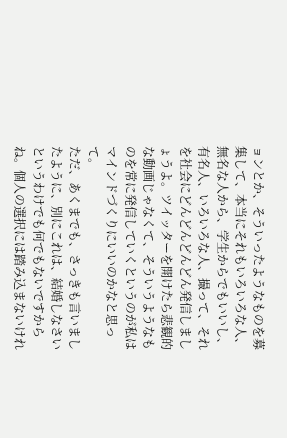ョンとか、そういったようなものを募集して、本当にそれもいろいろな人、無名な人から、学生からでもいいし、有名人、いろいろな人、撮って、それを社会にどんどんどんどん発信しましょうよ。ツイッターを開けたら悲観的な動画じゃなくて、そういうようなものを常に発信していくというのが私はマインドづくりにいいのかなと思って。
ただ、あくまでも、さっきも言いましたように、別にこれは、結婚しなさいというわけでも何でもないですからね。個人の選択には踏み込まないけれ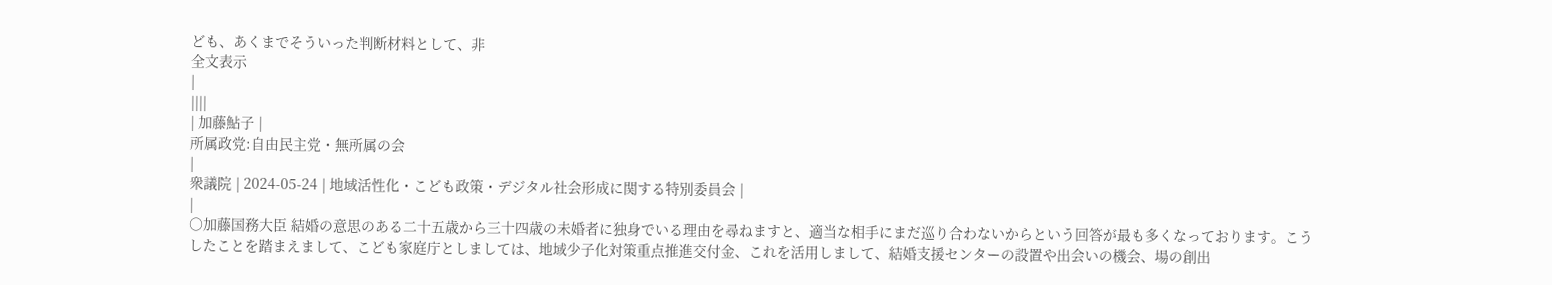ども、あくまでそういった判断材料として、非
全文表示
|
||||
| 加藤鮎子 |
所属政党:自由民主党・無所属の会
|
衆議院 | 2024-05-24 | 地域活性化・こども政策・デジタル社会形成に関する特別委員会 |
|
○加藤国務大臣 結婚の意思のある二十五歳から三十四歳の未婚者に独身でいる理由を尋ねますと、適当な相手にまだ巡り合わないからという回答が最も多くなっております。こうしたことを踏まえまして、こども家庭庁としましては、地域少子化対策重点推進交付金、これを活用しまして、結婚支援センターの設置や出会いの機会、場の創出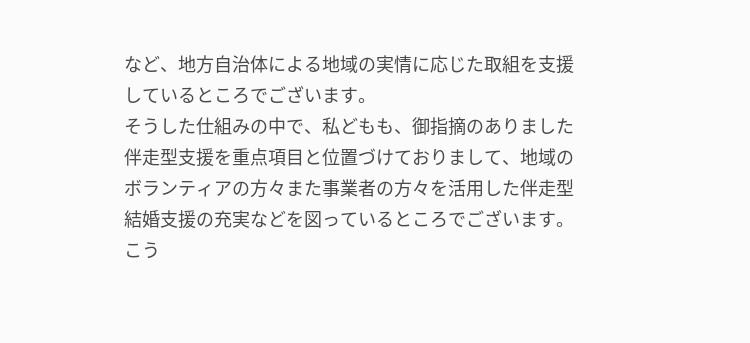など、地方自治体による地域の実情に応じた取組を支援しているところでございます。
そうした仕組みの中で、私どもも、御指摘のありました伴走型支援を重点項目と位置づけておりまして、地域のボランティアの方々また事業者の方々を活用した伴走型結婚支援の充実などを図っているところでございます。
こう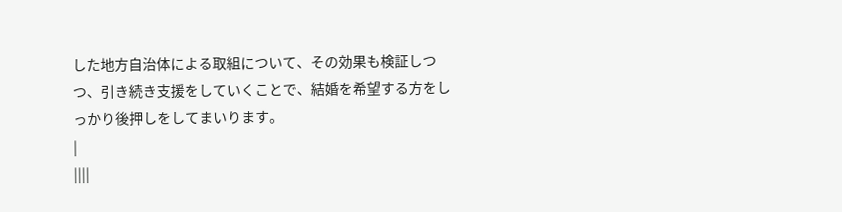した地方自治体による取組について、その効果も検証しつつ、引き続き支援をしていくことで、結婚を希望する方をしっかり後押しをしてまいります。
|
||||